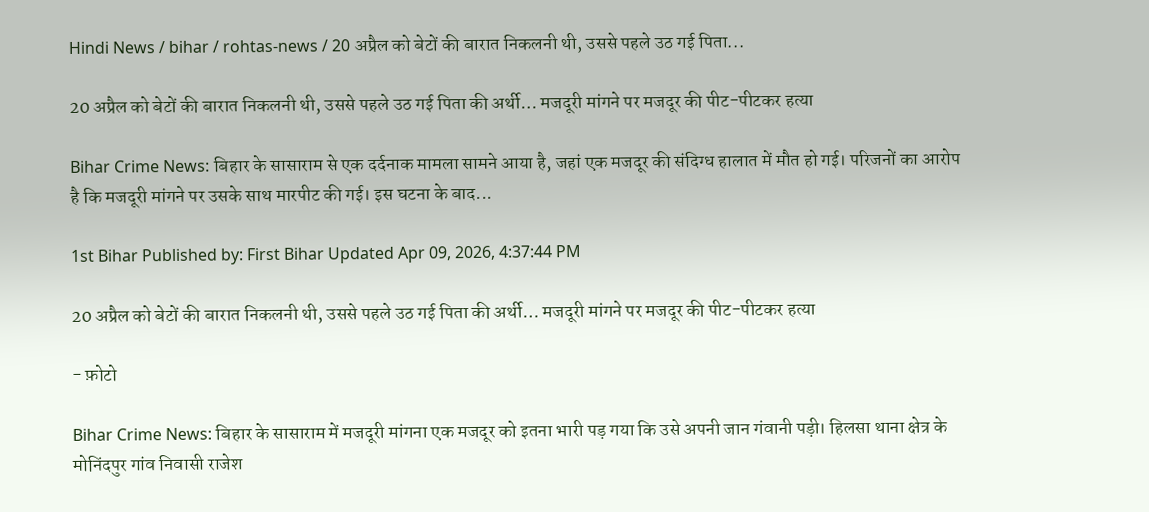Hindi News / bihar / rohtas-news / 20 अप्रैल को बेटों की बारात निकलनी थी, उससे पहले उठ गई पिता...

20 अप्रैल को बेटों की बारात निकलनी थी, उससे पहले उठ गई पिता की अर्थी… मजदूरी मांगने पर मजदूर की पीट-पीटकर हत्या

Bihar Crime News: बिहार के सासाराम से एक दर्दनाक मामला सामने आया है, जहां एक मजदूर की संदिग्ध हालात में मौत हो गई। परिजनों का आरोप है कि मजदूरी मांगने पर उसके साथ मारपीट की गई। इस घटना के बाद...

1st Bihar Published by: First Bihar Updated Apr 09, 2026, 4:37:44 PM

20 अप्रैल को बेटों की बारात निकलनी थी, उससे पहले उठ गई पिता की अर्थी… मजदूरी मांगने पर मजदूर की पीट-पीटकर हत्या

- फ़ोटो

Bihar Crime News: बिहार के सासाराम में मजदूरी मांगना एक मजदूर को इतना भारी पड़ गया कि उसे अपनी जान गंवानी पड़ी। हिलसा थाना क्षेत्र के मोनिंदपुर गांव निवासी राजेश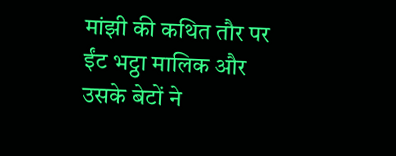मांझी की कथित तौर पर ईंट भट्ठा मालिक और उसके बेटों ने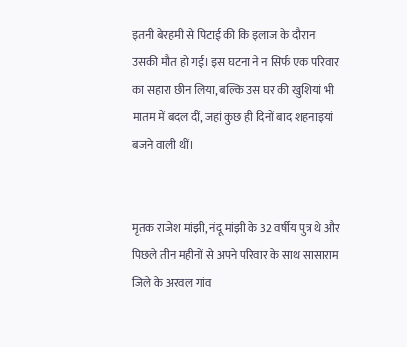इतनी बेरहमी से पिटाई की कि इलाज के दौरान उसकी मौत हो गई। इस घटना ने न सिर्फ एक परिवार का सहारा छीन लिया, बल्कि उस घर की खुशियां भी मातम में बदल दीं, जहां कुछ ही दिनों बाद शहनाइयां बजने वाली थीं।


मृतक राजेश मांझी, नंदू मांझी के 32 वर्षीय पुत्र थे और पिछले तीन महीनों से अपने परिवार के साथ सासाराम जिले के अरवल गांव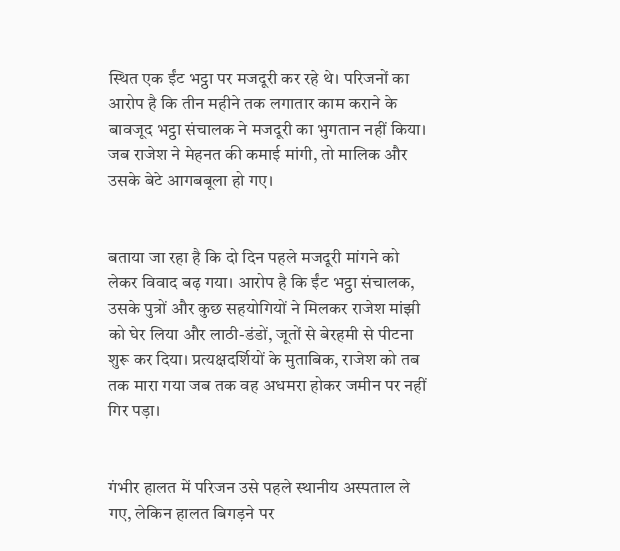स्थित एक ईंट भट्ठा पर मजदूरी कर रहे थे। परिजनों का आरोप है कि तीन महीने तक लगातार काम कराने के बावजूद भट्ठा संचालक ने मजदूरी का भुगतान नहीं किया। जब राजेश ने मेहनत की कमाई मांगी, तो मालिक और उसके बेटे आगबबूला हो गए।


बताया जा रहा है कि दो दिन पहले मजदूरी मांगने को लेकर विवाद बढ़ गया। आरोप है कि ईंट भट्ठा संचालक, उसके पुत्रों और कुछ सहयोगियों ने मिलकर राजेश मांझी को घेर लिया और लाठी-डंडों, जूतों से बेरहमी से पीटना शुरू कर दिया। प्रत्यक्षदर्शियों के मुताबिक, राजेश को तब तक मारा गया जब तक वह अधमरा होकर जमीन पर नहीं गिर पड़ा।


गंभीर हालत में परिजन उसे पहले स्थानीय अस्पताल ले गए, लेकिन हालत बिगड़ने पर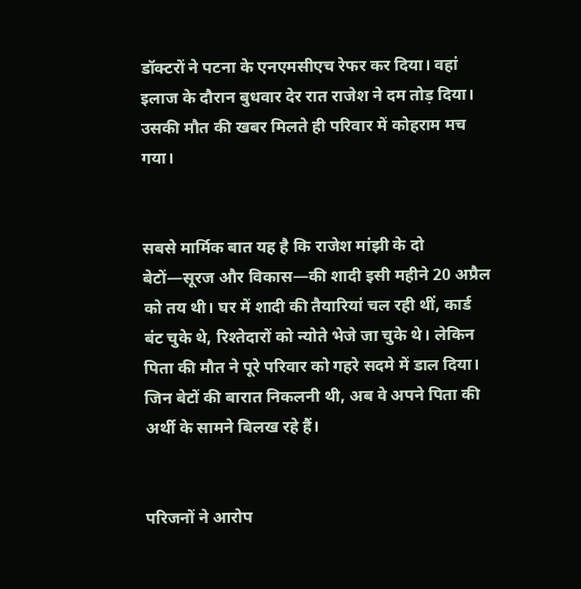डॉक्टरों ने पटना के एनएमसीएच रेफर कर दिया। वहां इलाज के दौरान बुधवार देर रात राजेश ने दम तोड़ दिया। उसकी मौत की खबर मिलते ही परिवार में कोहराम मच गया।


सबसे मार्मिक बात यह है कि राजेश मांझी के दो बेटों—सूरज और विकास—की शादी इसी महीने 20 अप्रैल को तय थी। घर में शादी की तैयारियां चल रही थीं, कार्ड बंट चुके थे, रिश्तेदारों को न्योते भेजे जा चुके थे। लेकिन पिता की मौत ने पूरे परिवार को गहरे सदमे में डाल दिया। जिन बेटों की बारात निकलनी थी, अब वे अपने पिता की अर्थी के सामने बिलख रहे हैं।


परिजनों ने आरोप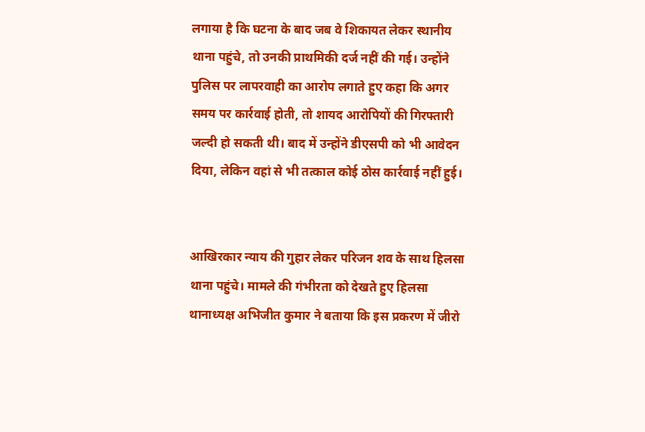लगाया है कि घटना के बाद जब वे शिकायत लेकर स्थानीय थाना पहुंचे, तो उनकी प्राथमिकी दर्ज नहीं की गई। उन्होंने पुलिस पर लापरवाही का आरोप लगाते हुए कहा कि अगर समय पर कार्रवाई होती, तो शायद आरोपियों की गिरफ्तारी जल्दी हो सकती थी। बाद में उन्होंने डीएसपी को भी आवेदन दिया, लेकिन वहां से भी तत्काल कोई ठोस कार्रवाई नहीं हुई।


आखिरकार न्याय की गुहार लेकर परिजन शव के साथ हिलसा थाना पहुंचे। मामले की गंभीरता को देखते हुए हिलसा थानाध्यक्ष अभिजीत कुमार ने बताया कि इस प्रकरण में जीरो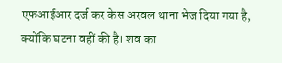एफआईआर दर्ज कर केस अरवल थाना भेज दिया गया है, क्योंकि घटना वहीं की है। शव का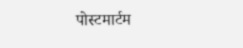पोस्टमार्टम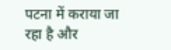पटना में कराया जा रहा है और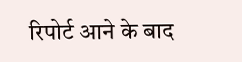रिपोर्ट आने के बाद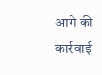आगे की कार्रवाई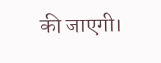की जाएगी।